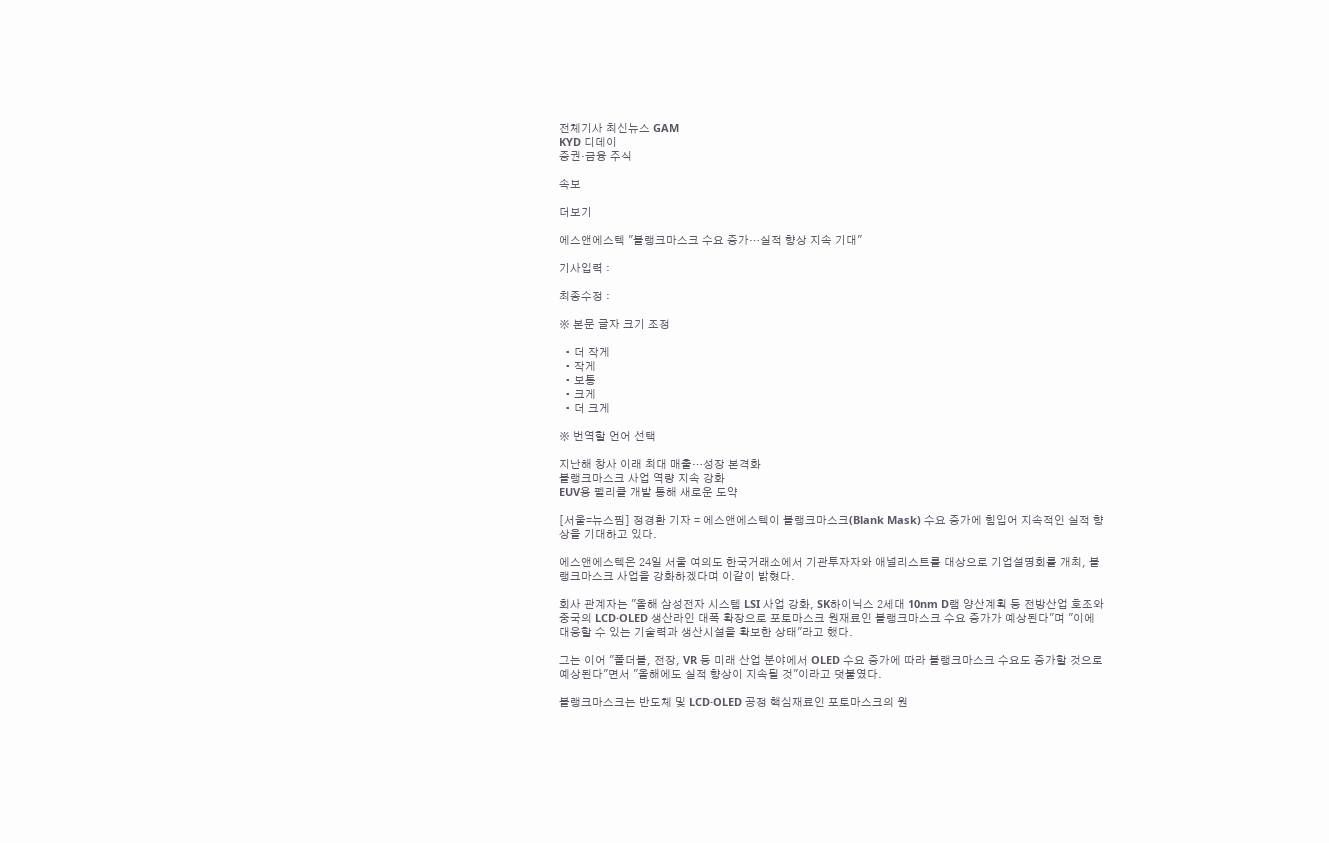전체기사 최신뉴스 GAM
KYD 디데이
증권·금융 주식

속보

더보기

에스앤에스텍 "블랭크마스크 수요 증가…실적 향상 지속 기대"

기사입력 :

최종수정 :

※ 본문 글자 크기 조정

  • 더 작게
  • 작게
  • 보통
  • 크게
  • 더 크게

※ 번역할 언어 선택

지난해 창사 이래 최대 매출…성장 본격화
블랭크마스크 사업 역량 지속 강화
EUV용 펠리클 개발 통해 새로운 도약

[서울=뉴스핌] 정경환 기자 = 에스앤에스텍이 블랭크마스크(Blank Mask) 수요 증가에 힘입어 지속적인 실적 향상을 기대하고 있다.

에스앤에스텍은 24일 서울 여의도 한국거래소에서 기관투자자와 애널리스트를 대상으로 기업설명회를 개최, 블랭크마스크 사업을 강화하겠다며 이같이 밝혔다.

회사 관계자는 "올해 삼성전자 시스템 LSI 사업 강화, SK하이닉스 2세대 10nm D램 양산계획 등 전방산업 호조와 중국의 LCD·OLED 생산라인 대폭 확장으로 포토마스크 원재료인 블랭크마스크 수요 증가가 예상된다"며 "이에 대응할 수 있는 기술력과 생산시설을 확보한 상태"라고 했다.

그는 이어 "폴더블, 전장, VR 등 미래 산업 분야에서 OLED 수요 증가에 따라 블랭크마스크 수요도 증가할 것으로 예상된다"면서 "올해에도 실적 향상이 지속될 것"이라고 덧붙였다.

블랭크마스크는 반도체 및 LCD·OLED 공정 핵심재료인 포토마스크의 원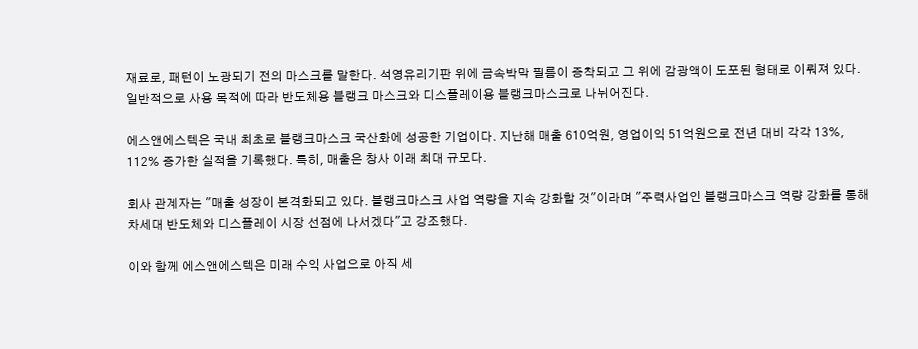재료로, 패턴이 노광되기 전의 마스크를 말한다. 석영유리기판 위에 금속박막 필름이 증착되고 그 위에 감광액이 도포된 형태로 이뤄져 있다. 일반적으로 사용 목적에 따라 반도체용 블랭크 마스크와 디스플레이용 블랭크마스크로 나뉘어진다.

에스앤에스텍은 국내 최초로 블랭크마스크 국산화에 성공한 기업이다. 지난해 매출 610억원, 영업이익 51억원으로 전년 대비 각각 13%, 112% 증가한 실적을 기록했다. 특히, 매출은 창사 이래 최대 규모다.

회사 관계자는 "매출 성장이 본격화되고 있다. 블랭크마스크 사업 역량을 지속 강화할 것"이라며 "주력사업인 블랭크마스크 역량 강화를 통해 차세대 반도체와 디스플레이 시장 선점에 나서겠다"고 강조했다.

이와 함께 에스앤에스텍은 미래 수익 사업으로 아직 세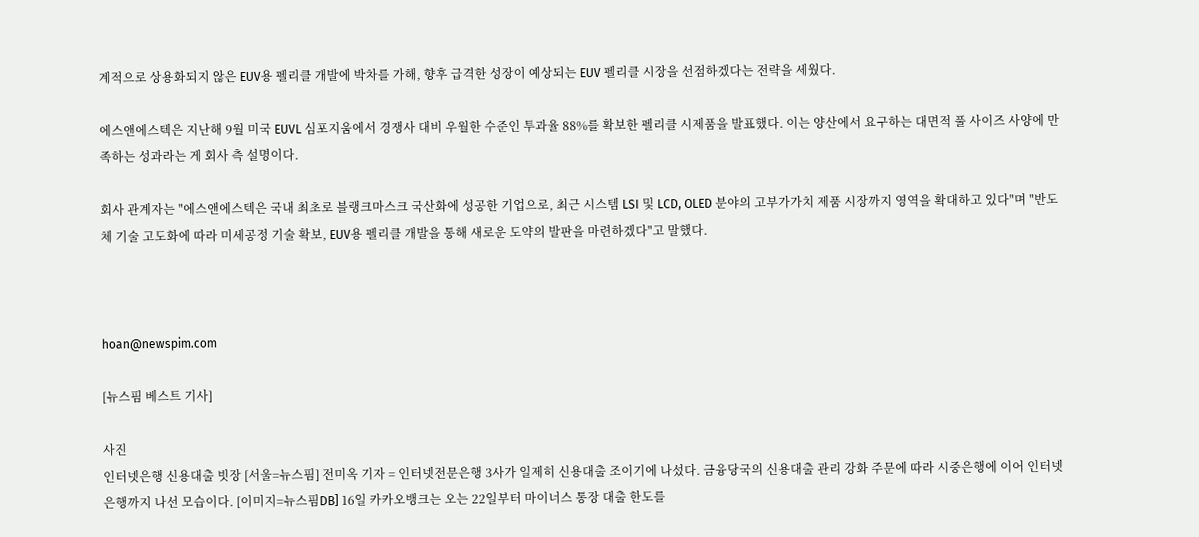계적으로 상용화되지 않은 EUV용 펠리클 개발에 박차를 가해, 향후 급격한 성장이 예상되는 EUV 펠리클 시장을 선점하겠다는 전략을 세웠다.

에스앤에스텍은 지난해 9월 미국 EUVL 심포지움에서 경쟁사 대비 우월한 수준인 투과율 88%를 확보한 펠리클 시제품을 발표했다. 이는 양산에서 요구하는 대면적 풀 사이즈 사양에 만족하는 성과라는 게 회사 측 설명이다.

회사 관계자는 "에스앤에스텍은 국내 최초로 블랭크마스크 국산화에 성공한 기업으로, 최근 시스템 LSI 및 LCD, OLED 분야의 고부가가치 제품 시장까지 영역을 확대하고 있다"며 "반도체 기술 고도화에 따라 미세공정 기술 확보, EUV용 펠리클 개발을 통해 새로운 도약의 발판을 마련하겠다"고 말했다.



hoan@newspim.com

[뉴스핌 베스트 기사]

사진
인터넷은행 신용대출 빗장 [서울=뉴스핌] 전미옥 기자 = 인터넷전문은행 3사가 일제히 신용대출 조이기에 나섰다. 금융당국의 신용대출 관리 강화 주문에 따라 시중은행에 이어 인터넷은행까지 나선 모습이다. [이미지=뉴스핌DB] 16일 카카오뱅크는 오는 22일부터 마이너스 통장 대출 한도를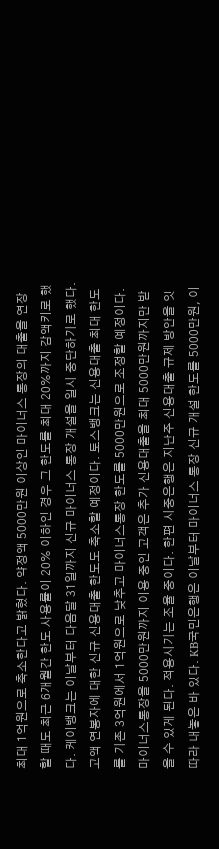최대 1억원으로 축소한다고 밝혔다. 약정액 5000만원 이상인 마이너스 통장의 대출을 연장할 때도 최근 6개월간 한도 사용률이 20% 이하인 경우 그 한도를 최대 20%까지 감액키로 했다. 케이뱅크는 이날부터 다음달 31일까지 신규 마이너스 통장 개설을 일시 중단하기로 했다. 고액 연봉자에 대한 신규 신용대출 한도도 축소할 예정이다. 토스뱅크는 신용대출 최대 한도를 기존 3억원에서 1억원으로 낮추고 마이너스통장 한도를 5000만원으로 조정할 예정이다. 마이너스통장을 5000만원까지 이용 중인 고객은 추가 신용대출을 최대 5000만원까지만 받을 수 있게 된다. 적용시기는 조율 중이다. 한편 시중은행은 지난주 신용대출 규제 방안을 잇따라 내놓은 바 있다. KB국민은행은 이날부터 마이너스 통장 신규 개설 한도를 5000만원, 이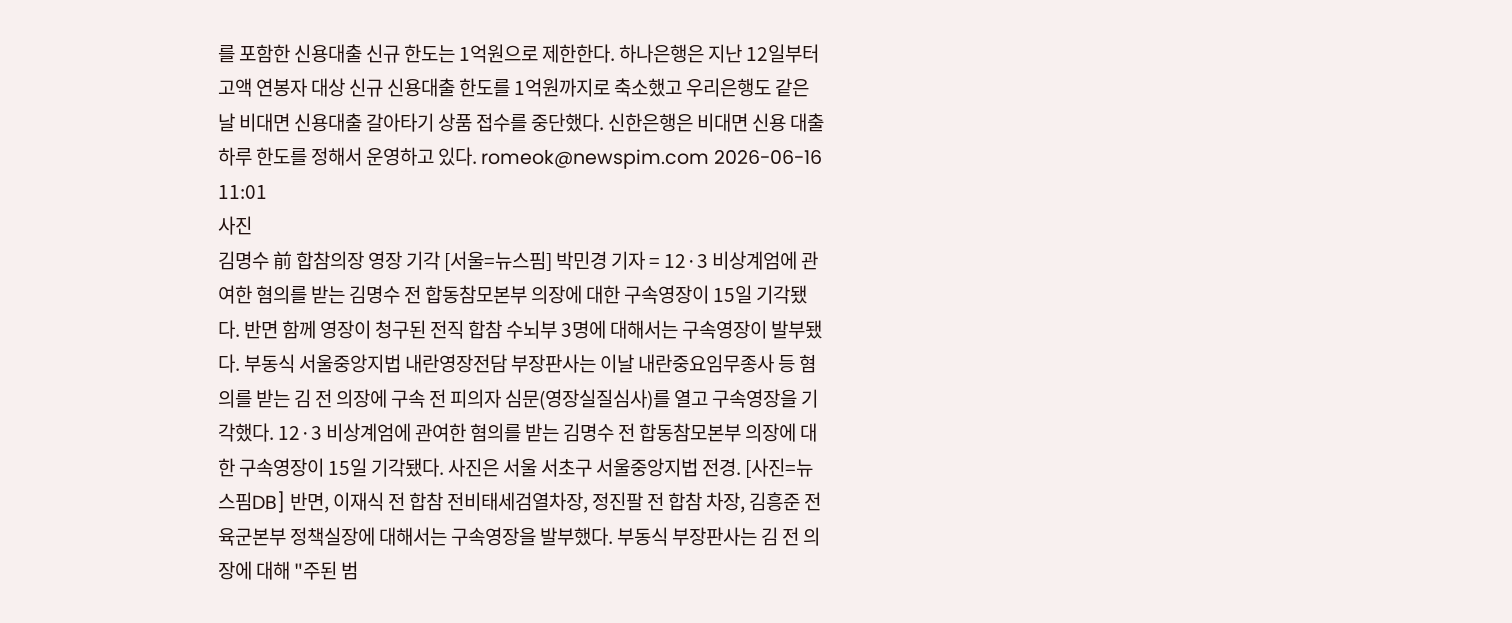를 포함한 신용대출 신규 한도는 1억원으로 제한한다. 하나은행은 지난 12일부터 고액 연봉자 대상 신규 신용대출 한도를 1억원까지로 축소했고 우리은행도 같은날 비대면 신용대출 갈아타기 상품 접수를 중단했다. 신한은행은 비대면 신용 대출 하루 한도를 정해서 운영하고 있다. romeok@newspim.com 2026-06-16 11:01
사진
김명수 前 합참의장 영장 기각 [서울=뉴스핌] 박민경 기자 = 12·3 비상계엄에 관여한 혐의를 받는 김명수 전 합동참모본부 의장에 대한 구속영장이 15일 기각됐다. 반면 함께 영장이 청구된 전직 합참 수뇌부 3명에 대해서는 구속영장이 발부됐다. 부동식 서울중앙지법 내란영장전담 부장판사는 이날 내란중요임무종사 등 혐의를 받는 김 전 의장에 구속 전 피의자 심문(영장실질심사)를 열고 구속영장을 기각했다. 12·3 비상계엄에 관여한 혐의를 받는 김명수 전 합동참모본부 의장에 대한 구속영장이 15일 기각됐다. 사진은 서울 서초구 서울중앙지법 전경. [사진=뉴스핌DB] 반면, 이재식 전 합참 전비태세검열차장, 정진팔 전 합참 차장, 김흥준 전 육군본부 정책실장에 대해서는 구속영장을 발부했다. 부동식 부장판사는 김 전 의장에 대해 "주된 범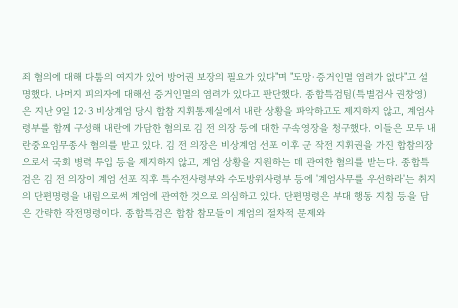죄 혐의에 대해 다툼의 여지가 있어 방어권 보장의 필요가 있다"며 "도망·증거인멸 염려가 없다"고 설명했다. 나머지 피의자에 대해선 증거인멸의 염려가 있다고 판단했다. 종합특검팀(특별검사 권창영)은 지난 9일 12·3 비상계엄 당시 합참 지휘통제실에서 내란 상황을 파악하고도 제지하지 않고, 계엄사령부를 함께 구성해 내란에 가담한 혐의로 김 전 의장 등에 대한 구속영장을 청구했다. 이들은 모두 내란중요임무종사 혐의를 받고 있다. 김 전 의장은 비상계엄 선포 이후 군 작전 지휘권을 가진 합참의장으로서 국회 병력 투입 등을 제지하지 않고, 계엄 상황을 지원하는 데 관여한 혐의를 받는다. 종합특검은 김 전 의장이 계엄 선포 직후 특수전사령부와 수도방위사령부 등에 '계엄사무를 우선하라'는 취지의 단편명령을 내림으로써 계엄에 관여한 것으로 의심하고 있다. 단편명령은 부대 행동 지침 등을 담은 간략한 작전명령이다. 종합특검은 합참 참모들이 계엄의 절차적 문제와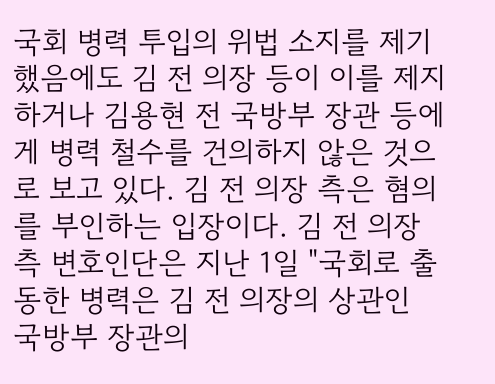국회 병력 투입의 위법 소지를 제기했음에도 김 전 의장 등이 이를 제지하거나 김용현 전 국방부 장관 등에게 병력 철수를 건의하지 않은 것으로 보고 있다. 김 전 의장 측은 혐의를 부인하는 입장이다. 김 전 의장 측 변호인단은 지난 1일 "국회로 출동한 병력은 김 전 의장의 상관인 국방부 장관의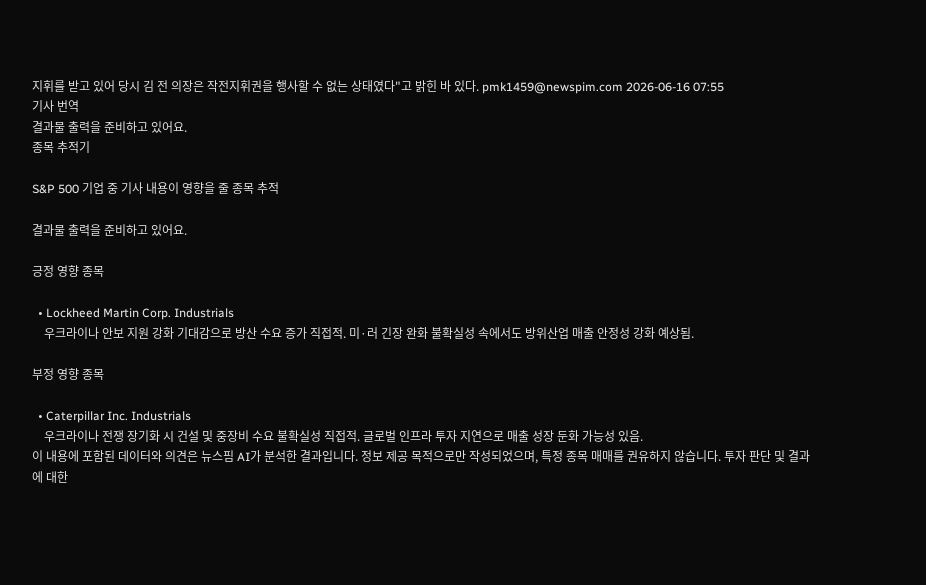지휘를 받고 있어 당시 김 전 의장은 작전지휘권을 행사할 수 없는 상태였다"고 밝힌 바 있다. pmk1459@newspim.com 2026-06-16 07:55
기사 번역
결과물 출력을 준비하고 있어요.
종목 추적기

S&P 500 기업 중 기사 내용이 영향을 줄 종목 추적

결과물 출력을 준비하고 있어요.

긍정 영향 종목

  • Lockheed Martin Corp. Industrials
    우크라이나 안보 지원 강화 기대감으로 방산 수요 증가 직접적. 미·러 긴장 완화 불확실성 속에서도 방위산업 매출 안정성 강화 예상됨.

부정 영향 종목

  • Caterpillar Inc. Industrials
    우크라이나 전쟁 장기화 시 건설 및 중장비 수요 불확실성 직접적. 글로벌 인프라 투자 지연으로 매출 성장 둔화 가능성 있음.
이 내용에 포함된 데이터와 의견은 뉴스핌 AI가 분석한 결과입니다. 정보 제공 목적으로만 작성되었으며, 특정 종목 매매를 권유하지 않습니다. 투자 판단 및 결과에 대한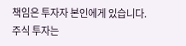책임은 투자자 본인에게 있습니다. 주식 투자는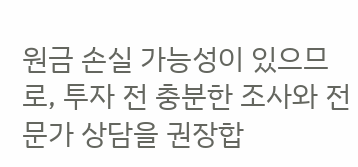원금 손실 가능성이 있으므로, 투자 전 충분한 조사와 전문가 상담을 권장합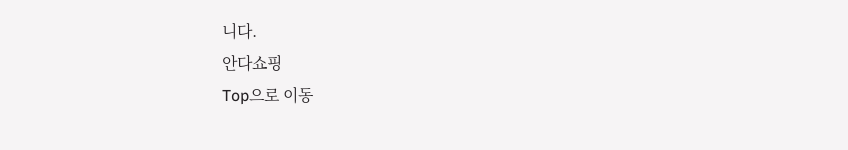니다.
안다쇼핑
Top으로 이동